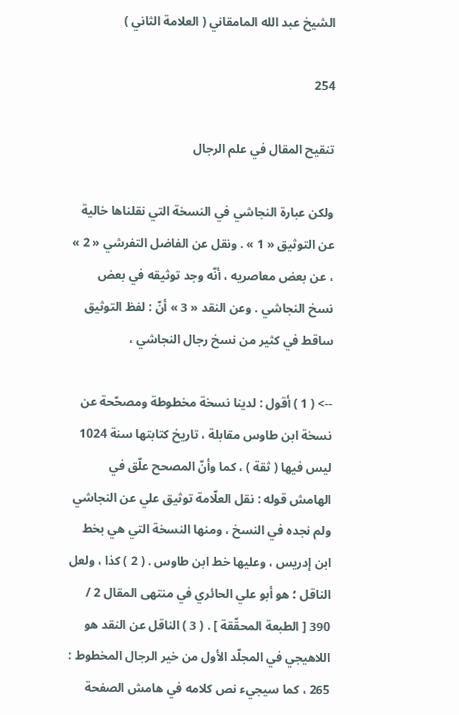الشيخ عبد الله المامقاني ( العلامة الثاني )

254

تنقيح المقال في علم الرجال

ولكن عبارة النجاشي في النسخة التي نقلناها خالية عن التوثيق « 1 » . ونقل عن الفاضل التفرشي « 2 » ، عن بعض معاصريه ، أنّه وجد توثيقه في بعض نسخ النجاشي . وعن النقد « 3 » أنّ : لفظ التوثيق ساقط في كثير من نسخ رجال النجاشي ،

--> ( 1 ) أقول : لدينا نسخة مخطوطة ومصحّحة عن نسخة ابن طاوس مقابلة ، تاريخ كتابتها سنة 1024 ليس فيها ( ثقة ) ، كما وأنّ المصحح علّق في الهامش قوله : نقل العلّامة توثيق علي عن النجاشي ولم نجده في النسخ ، ومنها النسخة التي هي بخط ابن إدريس ، وعليها خط ابن طاوس . ( 2 ) كذا ، ولعل الناقل ؛ هو أبو علي الحائري في منتهى المقال 2 / 390 [ الطبعة المحقّقة ] . ( 3 ) الناقل عن النقد هو اللاهيجي في المجلّد الأول من خير الرجال المخطوط : 265 ، كما سيجيء نص كلامه في هامش الصفحة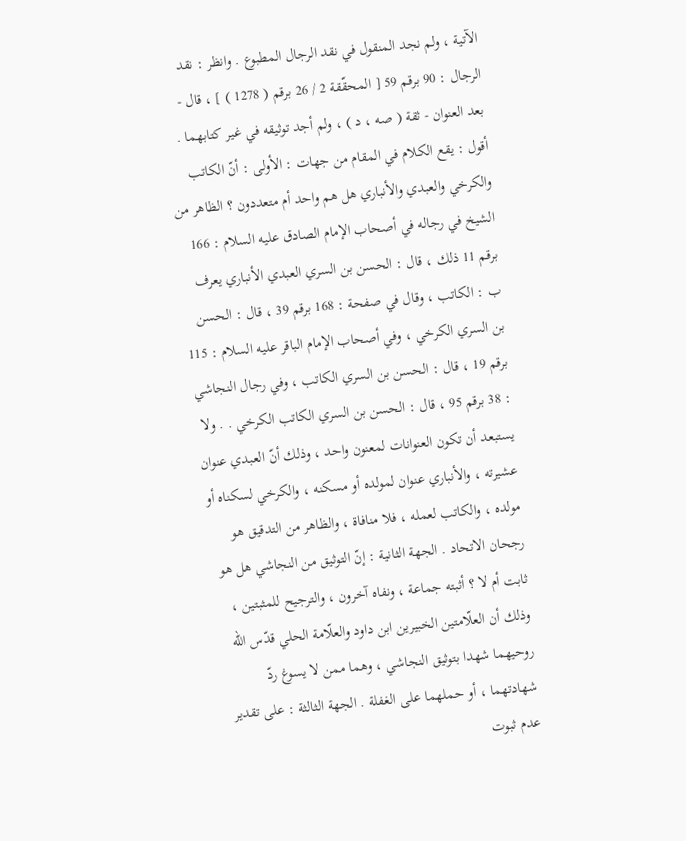الآتية ، ولم نجد المنقول في نقد الرجال المطبوع . وانظر : نقد الرجال : 90 برقم 59 [ المحقّقة 2 / 26 برقم ( 1278 ) ] ، قال - بعد العنوان - ثقة ( صه ، د ) ، ولم أجد توثيقه في غير كتابهما . أقول : يقع الكلام في المقام من جهات : الأولى : أنّ الكاتب والكرخي والعبدي والأنباري هل هم واحد أم متعددون ؟ الظاهر من الشيخ في رجاله في أصحاب الإمام الصادق عليه السلام : 166 برقم 11 ذلك ، قال : الحسن بن السري العبدي الأنباري يعرف ب : الكاتب ، وقال في صفحة : 168 برقم 39 ، قال : الحسن بن السري الكرخي ، وفي أصحاب الإمام الباقر عليه السلام : 115 برقم 19 ، قال : الحسن بن السري الكاتب ، وفي رجال النجاشي : 38 برقم 95 ، قال : الحسن بن السري الكاتب الكرخي . . ولا يستبعد أن تكون العنوانات لمعنون واحد ، وذلك أنّ العبدي عنوان عشيرته ، والأنباري عنوان لمولده أو مسكنه ، والكرخي لسكناه أو مولده ، والكاتب لعمله ، فلا منافاة ، والظاهر من التدقيق هو رجحان الاتحاد . الجهة الثانية : إنّ التوثيق من النجاشي هل هو ثابت أم لا ؟ أثبته جماعة ، ونفاه آخرون ، والترجيح للمثبتين ، وذلك أن العلّامتين الخبيرين ابن داود والعلّامة الحلي قدّس اللّه روحيهما شهدا بتوثيق النجاشي ، وهما ممن لا يسوغ ردّ شهادتهما ، أو حملهما على الغفلة . الجهة الثالثة : على تقدير عدم ثبوت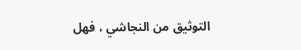التوثيق من النجاشي ، فهل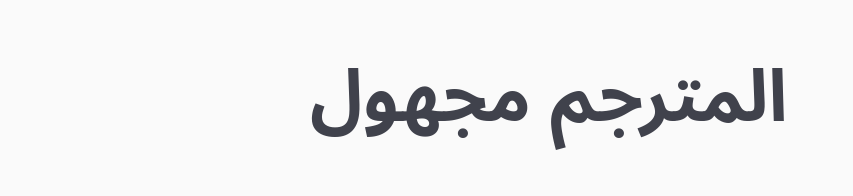المترجم مجهول